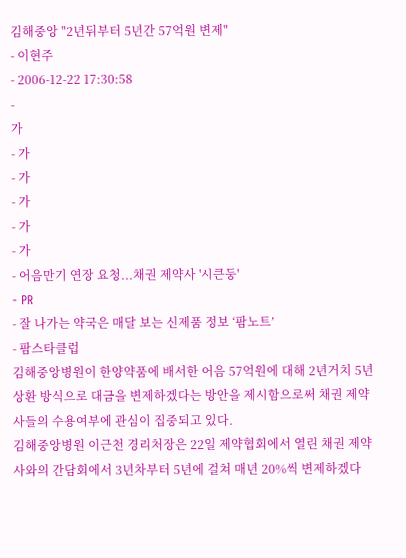김해중앙 "2년뒤부터 5년간 57억원 변제"
- 이현주
- 2006-12-22 17:30:58
-
가
- 가
- 가
- 가
- 가
- 가
- 어음만기 연장 요청...채권 제약사 '시큰둥'
- PR
- 잘 나가는 약국은 매달 보는 신제품 정보 ‘팜노트’
- 팜스타클럽
김해중앙병원이 한양약품에 배서한 어음 57억원에 대해 2년거치 5년상환 방식으로 대금을 변제하겠다는 방안을 제시함으로써 채권 제약사들의 수용여부에 관심이 집중되고 있다.
김해중앙병원 이근천 경리처장은 22일 제약협회에서 열린 채권 제약사와의 간담회에서 3년차부터 5년에 걸쳐 매년 20%씩 변제하겠다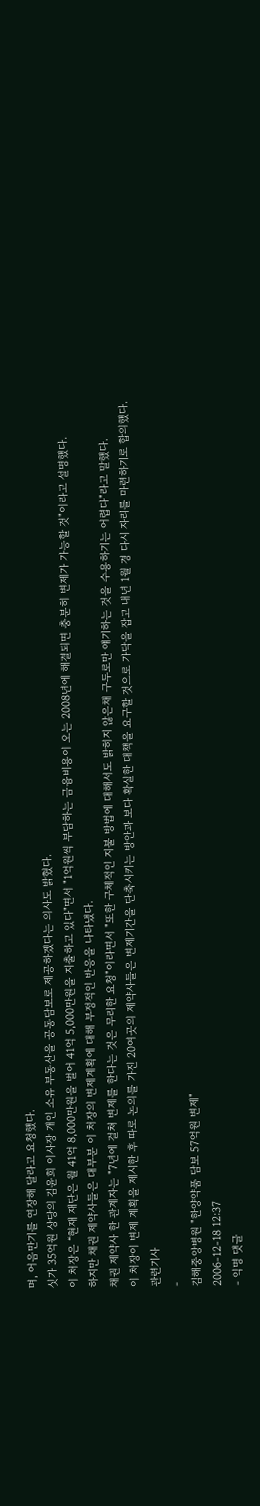며, 어음만기를 연장해 달라고 요청했다.
싯가 35억원 상당의 김윤희 이사장 개인 소유 부동산을 공동담보로 제공하겠다는 의사도 밝혔다.
이 처장은 “현재 재단은 월 41억 8,000만원을 벌어 41억 5,000만원을 지출하고 있다"면서 "1억원씩 부담하는 금융비용이 오는 2008년에 해결되면 충분히 변제가 가능할 것"이라고 설명했다.
하지만 채권 제약사들은 대부분 이 처장의 변제계획에 대해 부정적인 반응을 나타냈다.
채권 제약사 한 관계자는 "7년에 걸쳐 변제를 한다는 것은 무리한 요청"이라면서 "또한 구체적인 지불 방법에 대해서도 밝히지 않은채 구두로만 얘기하는 것을 수용하기는 어렵다"라고 말했다.
이 처장이 변제 계획을 제시한 후 따로 논의를 가진 20여곳의 제약사들은 변제기간을 단축시키는 방안과 보다 확실한 대책을 요구할 것으로 가닥을 잡고 내년 1월 경 다시 자리를 마련하기로 합의했다.
관련기사
-
김해중앙병원 "한양약품 담보 57억원 변제"
2006-12-18 12:37
- 익명 댓글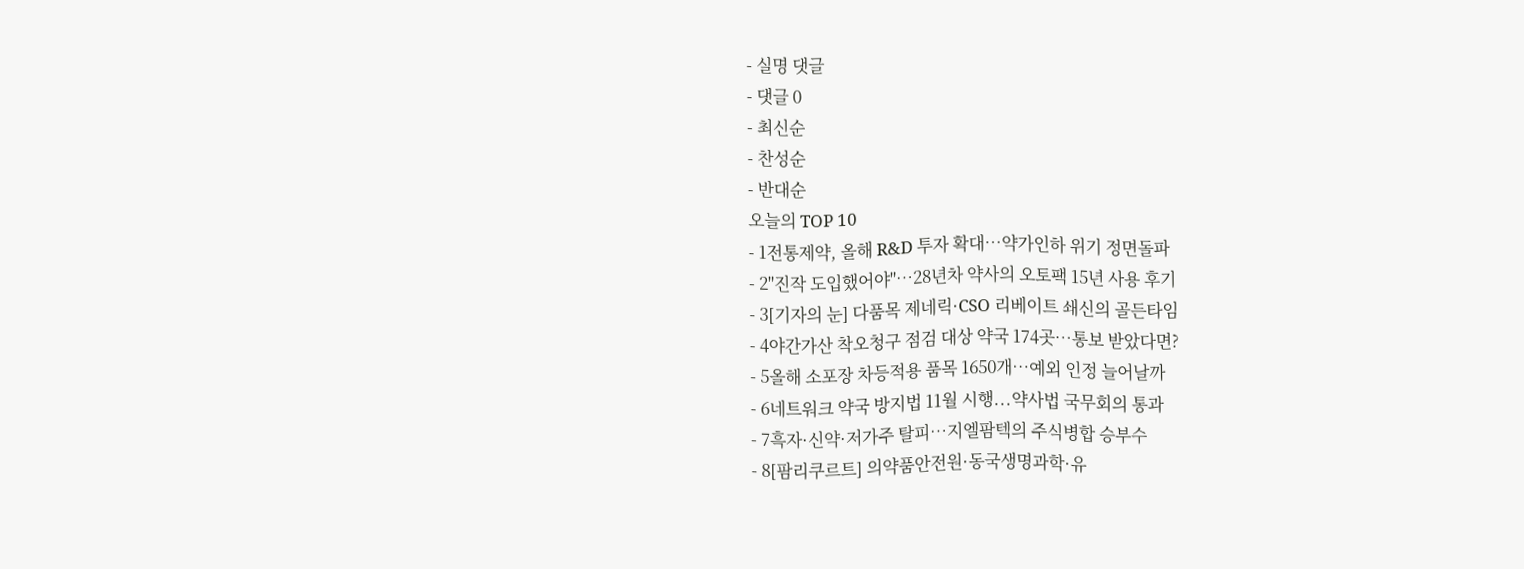- 실명 댓글
- 댓글 0
- 최신순
- 찬성순
- 반대순
오늘의 TOP 10
- 1전통제약, 올해 R&D 투자 확대…약가인하 위기 정면돌파
- 2"진작 도입했어야"…28년차 약사의 오토팩 15년 사용 후기
- 3[기자의 눈] 다품목 제네릭·CSO 리베이트 쇄신의 골든타임
- 4야간가산 착오청구 점검 대상 약국 174곳…통보 받았다면?
- 5올해 소포장 차등적용 품목 1650개…예외 인정 늘어날까
- 6네트워크 약국 방지법 11월 시행...약사법 국무회의 통과
- 7흑자·신약·저가주 탈피…지엘팜텍의 주식병합 승부수
- 8[팜리쿠르트] 의약품안전원·동국생명과학·유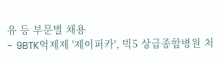유 등 부문별 채용
- 9BTK억제제 '제이퍼카', 빅5 상급종합병원 처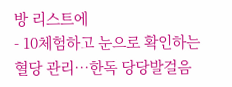방 리스트에
- 10체험하고 눈으로 확인하는 혈당 관리…한독 당당발걸음